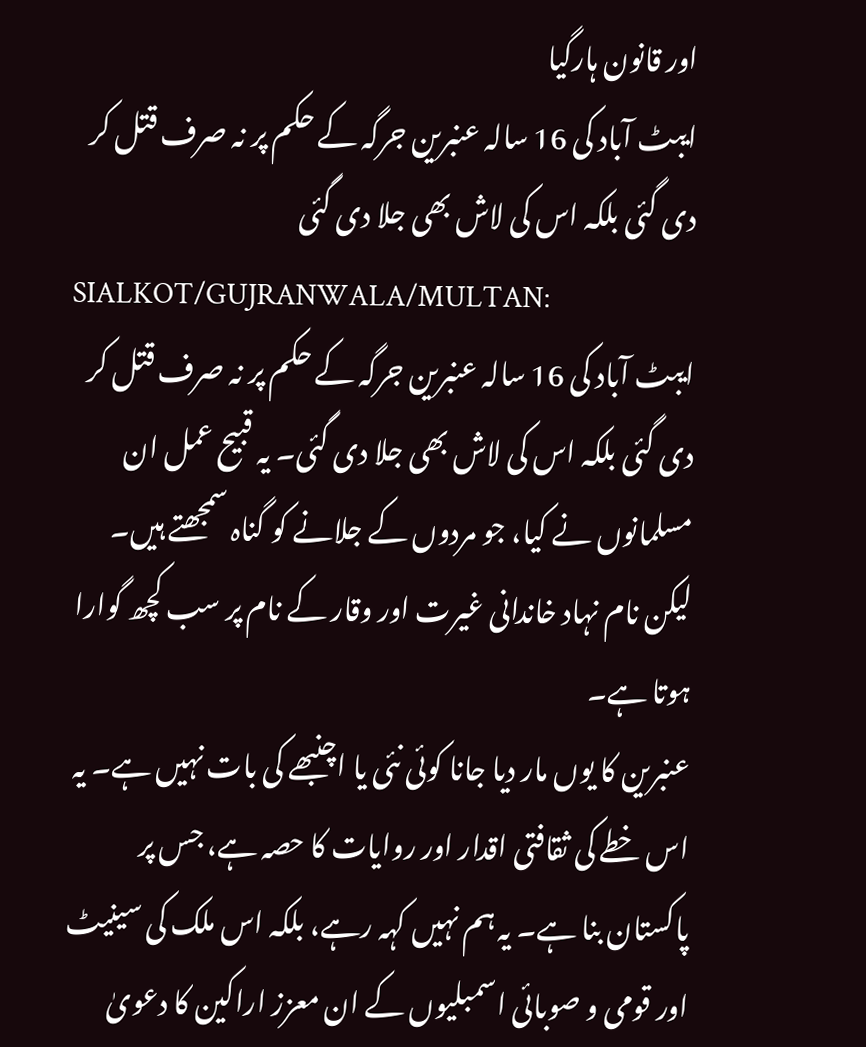اور قانون ہارگیا
ایبٹ آباد کی 16 سالہ عنبرین جرگہ کے حکم پر نہ صرف قتل کر دی گئی بلکہ اس کی لاش بھی جلا دی گئی
SIALKOT/GUJRANWALA/MULTAN:
ایبٹ آباد کی 16 سالہ عنبرین جرگہ کے حکم پر نہ صرف قتل کر دی گئی بلکہ اس کی لاش بھی جلا دی گئی۔ یہ قبیح عمل ان مسلمانوں نے کیا، جو مردوں کے جلانے کو گناہ سمجھتے ہیں۔ لیکن نام نہاد خاندانی غیرت اور وقار کے نام پر سب کچھ گوارا ہوتا ہے۔
عنبرین کا یوں مار دیا جانا کوئی نئی یا اچنبھے کی بات نہیں ہے۔ یہ اس خطے کی ثقافتی اقدار اور روایات کا حصہ ہے، جس پر پاکستان بنا ہے۔ یہ ہم نہیں کہہ رہے، بلکہ اس ملک کی سینیٹ اور قومی و صوبائی اسمبلیوں کے ان معزز اراکین کا دعویٰ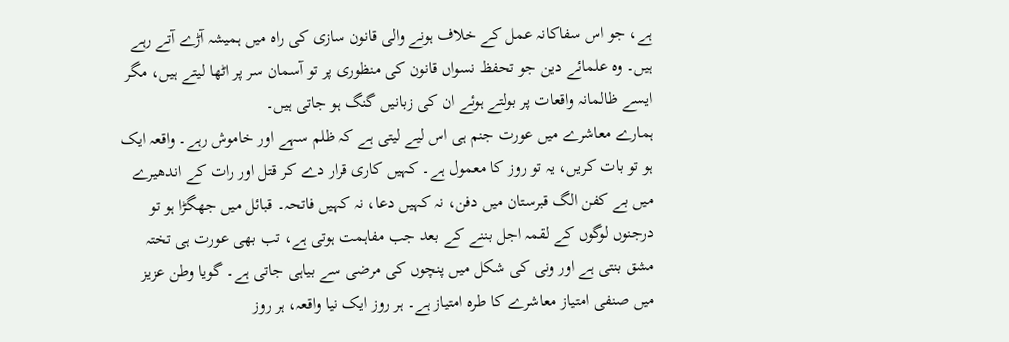ہے، جو اس سفاکانہ عمل کے خلاف ہونے والی قانون سازی کی راہ میں ہمیشہ آڑے آتے رہے ہیں۔ وہ علمائے دین جو تحفظ نسواں قانون کی منظوری پر تو آسمان سر پر اٹھا لیتے ہیں، مگر ایسے ظالمانہ واقعات پر بولتے ہوئے ان کی زبانیں گنگ ہو جاتی ہیں۔
ہمارے معاشرے میں عورت جنم ہی اس لیے لیتی ہے کہ ظلم سہے اور خاموش رہے۔ واقعہ ایک ہو تو بات کریں، یہ تو روز کا معمول ہے۔ کہیں کاری قرار دے کر قتل اور رات کے اندھیرے میں بے کفن الگ قبرستان میں دفن، نہ کہیں دعا، نہ کہیں فاتحہ۔ قبائل میں جھگڑا ہو تو درجنوں لوگوں کے لقمہ اجل بننے کے بعد جب مفاہمت ہوتی ہے، تب بھی عورت ہی تختہ مشق بنتی ہے اور ونی کی شکل میں پنچوں کی مرضی سے بیاہی جاتی ہے۔ گویا وطن عزیز میں صنفی امتیاز معاشرے کا طرہ امتیاز ہے۔ ہر روز ایک نیا واقعہ، ہر روز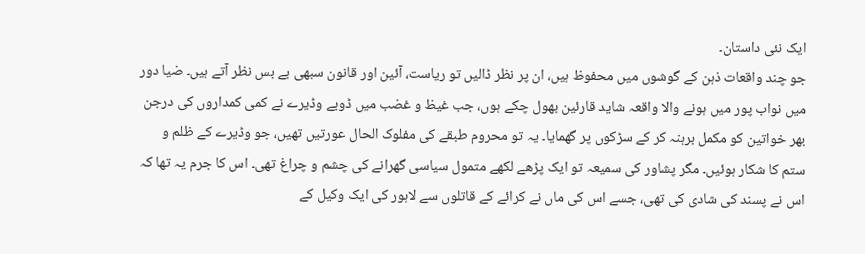ایک نئی داستان۔
جو چند واقعات ذہن کے گوشوں میں محفوظ ہیں، ان پر نظر ڈالیں تو ریاست، آئین اور قانون سبھی بے بس نظر آتے ہیں۔ ضیا دور میں نواب پور میں ہونے والا واقعہ شاید قارئین بھول چکے ہوں، جب غیظ و غضب میں ڈوبے وڈیرے نے کمی کمداروں کی درجن بھر خواتین کو مکمل برہنہ کر کے سڑکوں پر گھمایا۔ یہ تو محروم طبقے کی مفلوک الحال عورتیں تھیں، جو وڈیرے کے ظلم و ستم کا شکار ہوئیں۔ مگر پشاور کی سمیعہ تو ایک پڑھے لکھے متمول سیاسی گھرانے کی چشم و چراغ تھی۔ اس کا جرم یہ تھا کہ اس نے پسند کی شادی کی تھی، جسے اس کی ماں نے کرائے کے قاتلوں سے لاہور کی ایک وکیل کے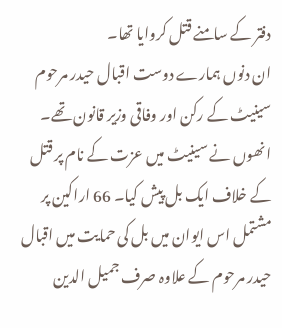دفتر کے سامنے قتل کروایا تھا۔
ان دنوں ہمارے دوست اقبال حیدر مرحوم سینیٹ کے رکن اور وفاقی وزیر قانون تھے۔ انھوں نے سینیٹ میں عزت کے نام پر قتل کے خلاف ایک بل پیش کیا۔ 66 اراکین پر مشتمل اس ایوان میں بل کی حمایت میں اقبال حیدر مرحوم کے علاوہ صرف جمیل الدین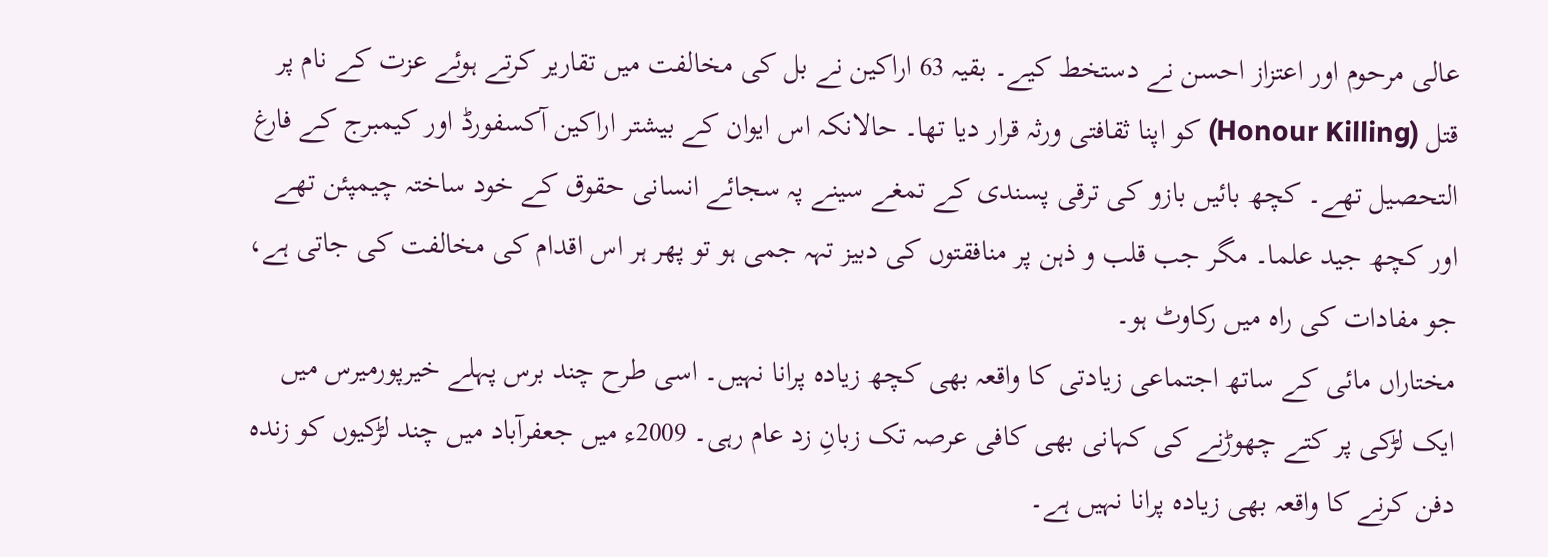عالی مرحوم اور اعتزاز احسن نے دستخط کیے۔ بقیہ 63 اراکین نے بل کی مخالفت میں تقاریر کرتے ہوئے عزت کے نام پر قتل (Honour Killing) کو اپنا ثقافتی ورثہ قرار دیا تھا۔ حالانکہ اس ایوان کے بیشتر اراکین آکسفورڈ اور کیمبرج کے فارغ التحصیل تھے۔ کچھ بائیں بازو کی ترقی پسندی کے تمغے سینے پہ سجائے انسانی حقوق کے خود ساختہ چیمپئن تھے اور کچھ جید علما۔ مگر جب قلب و ذہن پر منافقتوں کی دبیز تہہ جمی ہو تو پھر ہر اس اقدام کی مخالفت کی جاتی ہے، جو مفادات کی راہ میں رکاوٹ ہو۔
مختاراں مائی کے ساتھ اجتماعی زیادتی کا واقعہ بھی کچھ زیادہ پرانا نہیں۔ اسی طرح چند برس پہلے خیرپورمیرس میں ایک لڑکی پر کتے چھوڑنے کی کہانی بھی کافی عرصہ تک زبانِ زد عام رہی۔ 2009ء میں جعفرآباد میں چند لڑکیوں کو زندہ دفن کرنے کا واقعہ بھی زیادہ پرانا نہیں ہے۔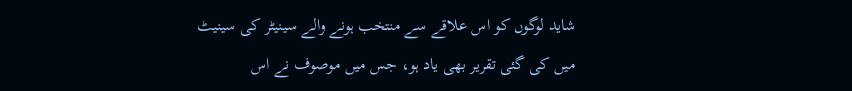شاید لوگوں کو اس علاقے سے منتخب ہونے والے سینیٹر کی سینیٹ میں کی گئی تقریر بھی یاد ہو، جس میں موصوف نے اس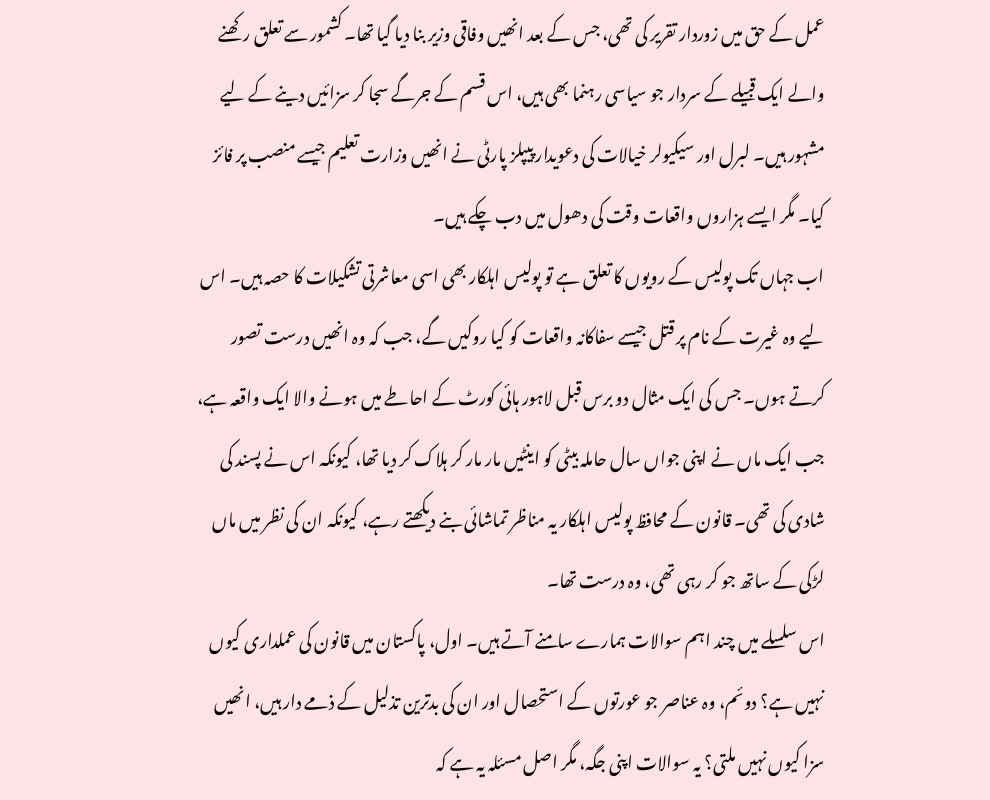عمل کے حق میں زوردار تقریر کی تھی، جس کے بعد انھیں وفاقی وزیر بنا دیا گیا تھا۔ کشمور سے تعلق رکھنے والے ایک قبیلے کے سردار جو سیاسی رہنما بھی ہیں، اس قسم کے جرگے سجا کر سزائیں دینے کے لیے مشہور ہیں۔ لبرل اور سیکیولر خیالات کی دعویدار پیپلز پارٹی نے انھیں وزارت تعلیم جیسے منصب پر فائز کیا۔ مگر ایسے ہزاروں واقعات وقت کی دھول میں دب چکے ہیں۔
اب جہاں تک پولیس کے رویوں کا تعلق ہے تو پولیس اہلکار بھی اسی معاشرتی تشکیلات کا حصہ ہیں۔ اس لیے وہ غیرت کے نام پر قتل جیسے سفاکانہ واقعات کو کیا روکیں گے، جب کہ وہ انھیں درست تصور کرتے ہوں۔ جس کی ایک مثال دو برس قبل لاہور ہائی کورٹ کے احاطے میں ہونے والا ایک واقعہ ہے، جب ایک ماں نے اپنی جواں سال حاملہ بیٹی کو اینٹیں مار مار کر ہلاک کر دیا تھا، کیونکہ اس نے پسند کی شادی کی تھی۔ قانون کے محافظ پولیس اہلکار یہ مناظر تماشائی بنے دیکھتے رہے، کیونکہ ان کی نظر میں ماں لڑکی کے ساتھ جو کر رہی تھی، وہ درست تھا۔
اس سلسلے میں چند اہم سوالات ہمارے سامنے آتے ہیں۔ اول، پاکستان میں قانون کی عملداری کیوں نہیں ہے؟ دوئم، وہ عناصر جو عورتوں کے استحصال اور ان کی بدترین تذلیل کے ذمے دار ہیں، انھیں سزا کیوں نہیں ملتی؟ یہ سوالات اپنی جگہ، مگر اصل مسئلہ یہ ہے کہ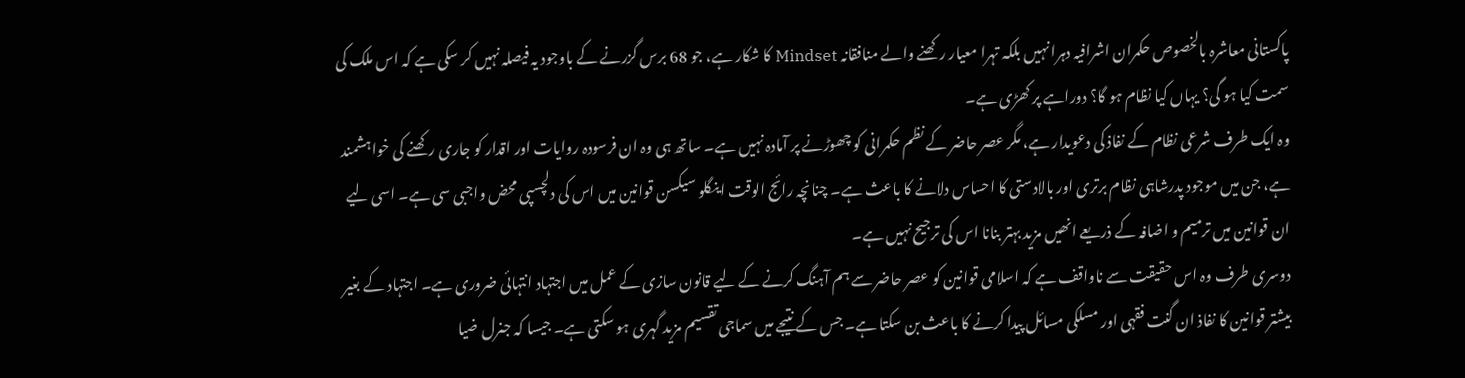پاکستانی معاشرہ بالخصوص حکمران اشرافیہ دہرا نہیں بلکہ تہرا معیار رکھنے والے منافقانہ Mindset کا شکار ہے، جو 68 برس گزرنے کے باوجود یہ فیصلہ نہیں کر سکی ہے کہ اس ملک کی سمت کیا ہو گی؟ یہاں کیا نظام ہو گا؟ دوراہے پر کھڑی ہے۔
وہ ایک طرف شرعی نظام کے نفاذ کی دعویدار ہے، مگر عصر حاضر کے نظم حکمرانی کو چھوڑنے پر آمادہ نہیں ہے۔ ساتھ ہی وہ ان فرسودہ روایات اور اقدار کو جاری رکھنے کی خواہشمند ہے، جن میں موجود پدرشاہی نظام برتری اور بالادستی کا احساس دلانے کا باعث ہے۔ چنانچہ رائج الوقت اینگلو سیکسن قوانین میں اس کی دلچسپی محض واجبی سی ہے۔ اسی لیے ان قوانین میں ترمیم و اضافہ کے ذریعے انھیں مزید بہتر بنانا اس کی ترجیح نہیں ہے۔
دوسری طرف وہ اس حقیقت سے ناواقف ہے کہ اسلامی قوانین کو عصر حاضر سے ہم آہنگ کرنے کے لیے قانون سازی کے عمل میں اجتہاد انتہائی ضروری ہے۔ اجتہاد کے بغیر بیشتر قوانین کا نفاذ ان گنت فقہی اور مسلکی مسائل پیدا کرنے کا باعث بن سکتا ہے۔ جس کے نتیجے میں سماجی تقسیم مزید گہری ہو سکتی ہے۔ جیسا کہ جنرل ضیا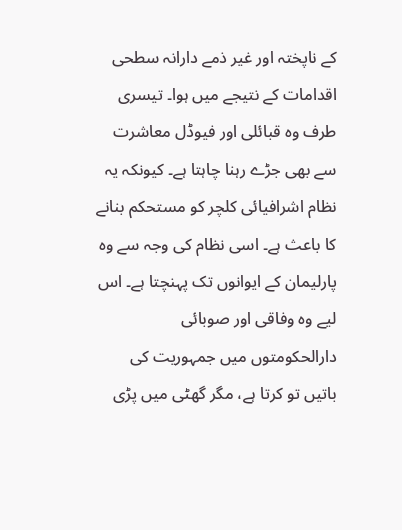کے ناپختہ اور غیر ذمے دارانہ سطحی اقدامات کے نتیجے میں ہوا۔ تیسری طرف وہ قبائلی اور فیوڈل معاشرت سے بھی جڑے رہنا چاہتا ہے۔ کیونکہ یہ نظام اشرافیائی کلچر کو مستحکم بنانے کا باعث ہے۔ اسی نظام کی وجہ سے وہ پارلیمان کے ایوانوں تک پہنچتا ہے۔ اس لیے وہ وفاقی اور صوبائی دارالحکومتوں میں جمہوریت کی باتیں تو کرتا ہے، مگر گھٹی میں پڑی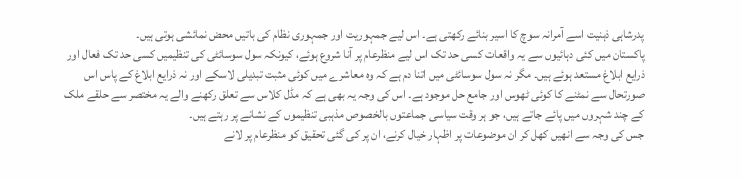پدرشاہی ذہنیت اسے آمرانہ سوچ کا اسیر بنائے رکھتی ہے۔ اس لیے جمہوریت اور جمہوری نظام کی باتیں محض نمائشی ہوتی ہیں۔
پاکستان میں کئی دہائیوں سے یہ واقعات کسی حد تک اس لیے منظرعام پر آنا شروع ہوئے، کیونکہ سول سوسائٹی کی تنظیمیں کسی حد تک فعال اور ذرایع ابلاغ مستعد ہوئے ہیں۔ مگر نہ سول سوسائٹی میں اتنا دم ہے کہ وہ معاشرے میں کوئی مثبت تبدیلی لاسکے اور نہ ذرایع ابلاغ کے پاس اس صورتحال سے نمٹنے کا کوئی ٹھوس اور جامع حل موجود ہے۔ اس کی وجہ یہ بھی ہے کہ مڈل کلاس سے تعلق رکھنے والے یہ مختصر سے حلقے ملک کے چند شہروں میں پائے جاتے ہیں، جو ہر وقت سیاسی جماعتوں بالخصوص مذہبی تنظیموں کے نشانے پر رہتے ہیں۔
جس کی وجہ سے انھیں کھل کر ان موضوعات پر اظہار خیال کرنے، ان پر کی گئی تحقیق کو منظرعام پر لانے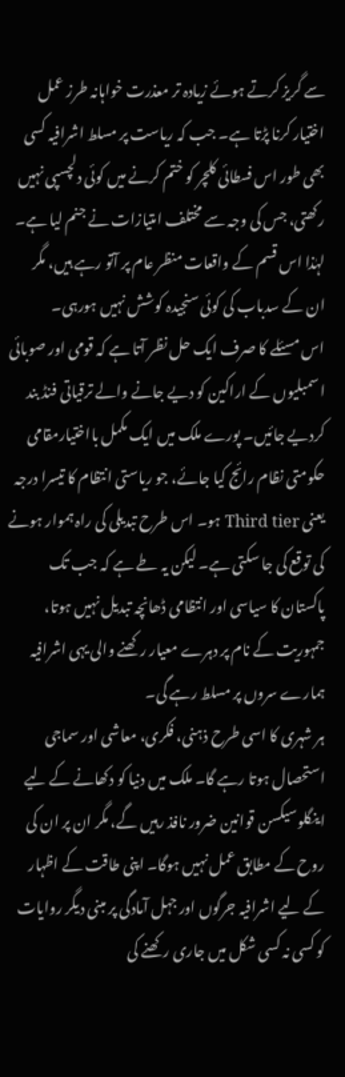سے گریز کرتے ہوئے زیادہ تر معذرت خواہانہ طرز عمل اختیار کرنا پڑتا ہے۔ جب کہ ریاست پر مسلط اشرافیہ کسی بھی طور اس فسطائی کلچر کو ختم کرنے میں کوئی دلچسپی نہیں رکھتی، جس کی وجہ سے مختلف امتیازات نے جنم لیا ہے۔ لہٰذا اس قسم کے واقعات منظر عام پر آتو رہے ہیں، مگر ان کے سدباب کی کوئی سنجیدہ کوشش نہیں ہورہی۔
اس مسئلے کا صرف ایک حل نظر آتا ہے کہ قومی اور صوبائی اسمبلیوں کے اراکین کو دیے جانے والے ترقیاتی فنڈ بند کردیے جائیں۔ پورے ملک میں ایک مکمل بااختیارمقامی حکومتی نظام رائج کیا جائے، جو ریاستی انتظام کا تیسرا درجہ یعنی Third tier ہو۔ اس طرح تبدیلی کی راہ ہموار ہونے کی توقع کی جا سکتی ہے۔ لیکن یہ طے ہے کہ جب تک پاکستان کا سیاسی اور انتظامی ڈھانچہ تبدیل نہیں ہوتا، جمہوریت کے نام پر دہرے معیار رکھنے والی یہی اشرافیہ ہمارے سروں پر مسلط رہے گی۔
ہر شہری کا اسی طرح ذہنی، فکری، معاشی اور سماجی استحصال ہوتا رہے گا۔ ملک میں دنیا کو دکھانے کے لیے اینگلوسیکسن قوانین ضرور نافذ رہیں گے، مگر ان پر ان کی روح کے مطابق عمل نہیں ہوگا۔ اپنی طاقت کے اظہار کے لیے اشرافیہ جرگوں اور جہل آمادگی پر مبنی دیگر روایات کو کسی نہ کسی شکل میں جاری رکھنے کی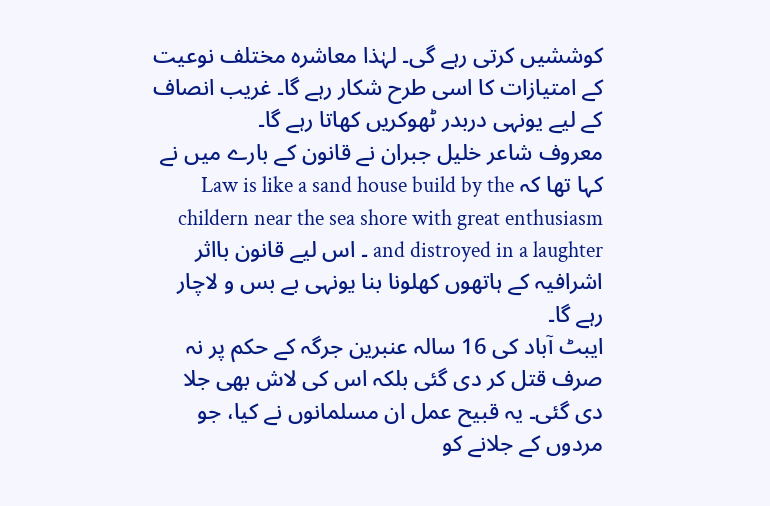کوششیں کرتی رہے گی۔ لہٰذا معاشرہ مختلف نوعیت کے امتیازات کا اسی طرح شکار رہے گا۔ غریب انصاف کے لیے یونہی دربدر ٹھوکریں کھاتا رہے گا۔
معروف شاعر خلیل جبران نے قانون کے بارے میں نے کہا تھا کہ Law is like a sand house build by the childern near the sea shore with great enthusiasm and distroyed in a laughter ۔ اس لیے قانون بااثر اشرافیہ کے ہاتھوں کھلونا بنا یونہی بے بس و لاچار رہے گا۔
ایبٹ آباد کی 16 سالہ عنبرین جرگہ کے حکم پر نہ صرف قتل کر دی گئی بلکہ اس کی لاش بھی جلا دی گئی۔ یہ قبیح عمل ان مسلمانوں نے کیا، جو مردوں کے جلانے کو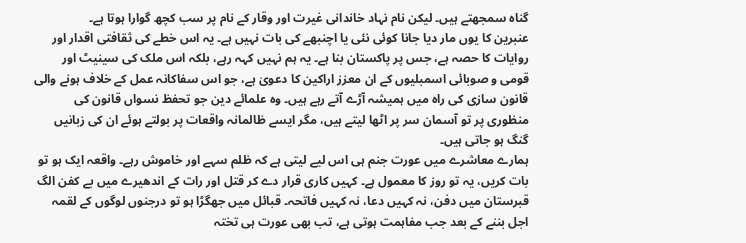گناہ سمجھتے ہیں۔ لیکن نام نہاد خاندانی غیرت اور وقار کے نام پر سب کچھ گوارا ہوتا ہے۔
عنبرین کا یوں مار دیا جانا کوئی نئی یا اچنبھے کی بات نہیں ہے۔ یہ اس خطے کی ثقافتی اقدار اور روایات کا حصہ ہے، جس پر پاکستان بنا ہے۔ یہ ہم نہیں کہہ رہے، بلکہ اس ملک کی سینیٹ اور قومی و صوبائی اسمبلیوں کے ان معزز اراکین کا دعویٰ ہے، جو اس سفاکانہ عمل کے خلاف ہونے والی قانون سازی کی راہ میں ہمیشہ آڑے آتے رہے ہیں۔ وہ علمائے دین جو تحفظ نسواں قانون کی منظوری پر تو آسمان سر پر اٹھا لیتے ہیں، مگر ایسے ظالمانہ واقعات پر بولتے ہوئے ان کی زبانیں گنگ ہو جاتی ہیں۔
ہمارے معاشرے میں عورت جنم ہی اس لیے لیتی ہے کہ ظلم سہے اور خاموش رہے۔ واقعہ ایک ہو تو بات کریں، یہ تو روز کا معمول ہے۔ کہیں کاری قرار دے کر قتل اور رات کے اندھیرے میں بے کفن الگ قبرستان میں دفن، نہ کہیں دعا، نہ کہیں فاتحہ۔ قبائل میں جھگڑا ہو تو درجنوں لوگوں کے لقمہ اجل بننے کے بعد جب مفاہمت ہوتی ہے، تب بھی عورت ہی تختہ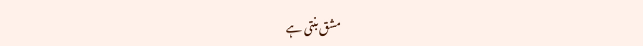مشق بنتی ہے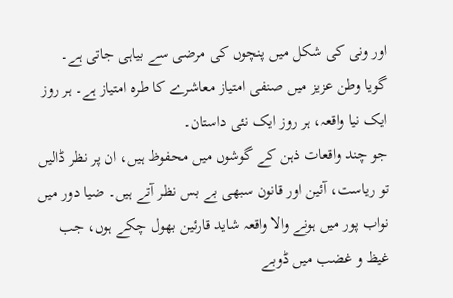اور ونی کی شکل میں پنچوں کی مرضی سے بیاہی جاتی ہے۔ گویا وطن عزیز میں صنفی امتیاز معاشرے کا طرہ امتیاز ہے۔ ہر روز ایک نیا واقعہ، ہر روز ایک نئی داستان۔
جو چند واقعات ذہن کے گوشوں میں محفوظ ہیں، ان پر نظر ڈالیں تو ریاست، آئین اور قانون سبھی بے بس نظر آتے ہیں۔ ضیا دور میں نواب پور میں ہونے والا واقعہ شاید قارئین بھول چکے ہوں، جب غیظ و غضب میں ڈوبے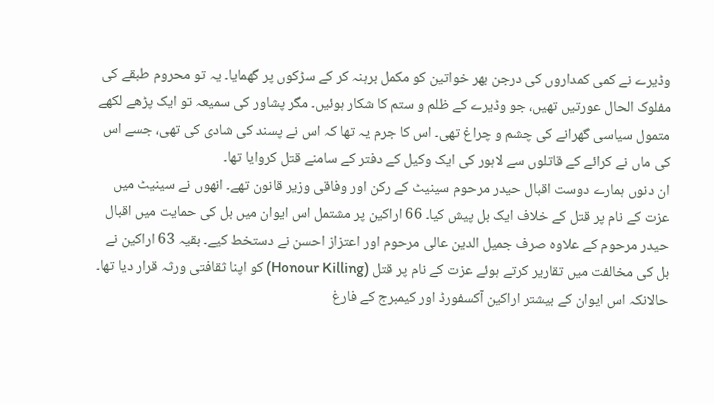وڈیرے نے کمی کمداروں کی درجن بھر خواتین کو مکمل برہنہ کر کے سڑکوں پر گھمایا۔ یہ تو محروم طبقے کی مفلوک الحال عورتیں تھیں، جو وڈیرے کے ظلم و ستم کا شکار ہوئیں۔ مگر پشاور کی سمیعہ تو ایک پڑھے لکھے متمول سیاسی گھرانے کی چشم و چراغ تھی۔ اس کا جرم یہ تھا کہ اس نے پسند کی شادی کی تھی، جسے اس کی ماں نے کرائے کے قاتلوں سے لاہور کی ایک وکیل کے دفتر کے سامنے قتل کروایا تھا۔
ان دنوں ہمارے دوست اقبال حیدر مرحوم سینیٹ کے رکن اور وفاقی وزیر قانون تھے۔ انھوں نے سینیٹ میں عزت کے نام پر قتل کے خلاف ایک بل پیش کیا۔ 66 اراکین پر مشتمل اس ایوان میں بل کی حمایت میں اقبال حیدر مرحوم کے علاوہ صرف جمیل الدین عالی مرحوم اور اعتزاز احسن نے دستخط کیے۔ بقیہ 63 اراکین نے بل کی مخالفت میں تقاریر کرتے ہوئے عزت کے نام پر قتل (Honour Killing) کو اپنا ثقافتی ورثہ قرار دیا تھا۔ حالانکہ اس ایوان کے بیشتر اراکین آکسفورڈ اور کیمبرج کے فارغ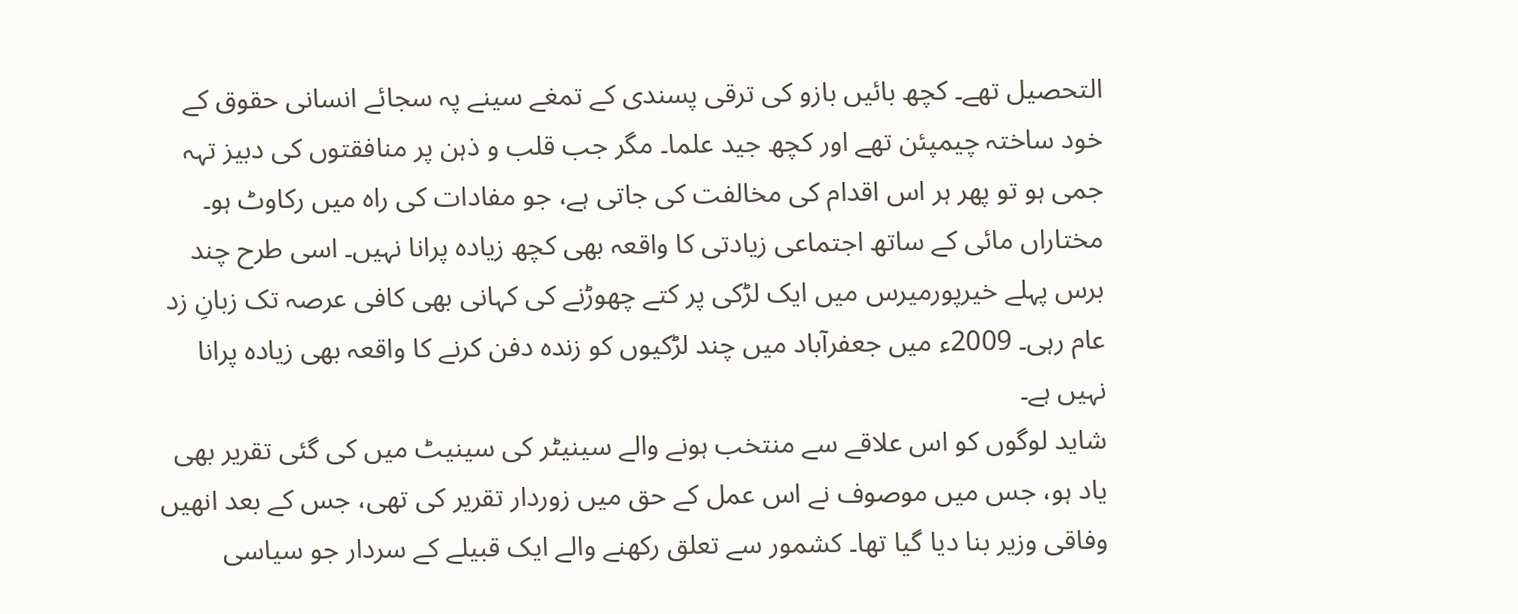التحصیل تھے۔ کچھ بائیں بازو کی ترقی پسندی کے تمغے سینے پہ سجائے انسانی حقوق کے خود ساختہ چیمپئن تھے اور کچھ جید علما۔ مگر جب قلب و ذہن پر منافقتوں کی دبیز تہہ جمی ہو تو پھر ہر اس اقدام کی مخالفت کی جاتی ہے، جو مفادات کی راہ میں رکاوٹ ہو۔
مختاراں مائی کے ساتھ اجتماعی زیادتی کا واقعہ بھی کچھ زیادہ پرانا نہیں۔ اسی طرح چند برس پہلے خیرپورمیرس میں ایک لڑکی پر کتے چھوڑنے کی کہانی بھی کافی عرصہ تک زبانِ زد عام رہی۔ 2009ء میں جعفرآباد میں چند لڑکیوں کو زندہ دفن کرنے کا واقعہ بھی زیادہ پرانا نہیں ہے۔
شاید لوگوں کو اس علاقے سے منتخب ہونے والے سینیٹر کی سینیٹ میں کی گئی تقریر بھی یاد ہو، جس میں موصوف نے اس عمل کے حق میں زوردار تقریر کی تھی، جس کے بعد انھیں وفاقی وزیر بنا دیا گیا تھا۔ کشمور سے تعلق رکھنے والے ایک قبیلے کے سردار جو سیاسی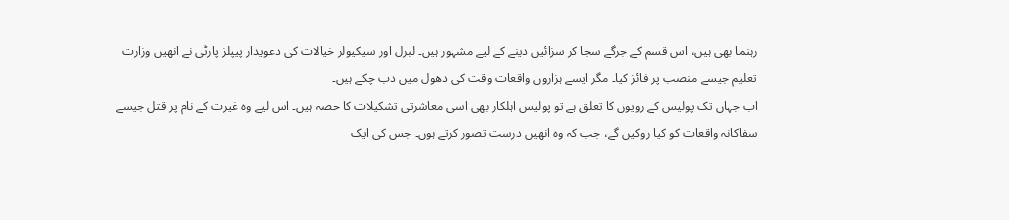رہنما بھی ہیں، اس قسم کے جرگے سجا کر سزائیں دینے کے لیے مشہور ہیں۔ لبرل اور سیکیولر خیالات کی دعویدار پیپلز پارٹی نے انھیں وزارت تعلیم جیسے منصب پر فائز کیا۔ مگر ایسے ہزاروں واقعات وقت کی دھول میں دب چکے ہیں۔
اب جہاں تک پولیس کے رویوں کا تعلق ہے تو پولیس اہلکار بھی اسی معاشرتی تشکیلات کا حصہ ہیں۔ اس لیے وہ غیرت کے نام پر قتل جیسے سفاکانہ واقعات کو کیا روکیں گے، جب کہ وہ انھیں درست تصور کرتے ہوں۔ جس کی ایک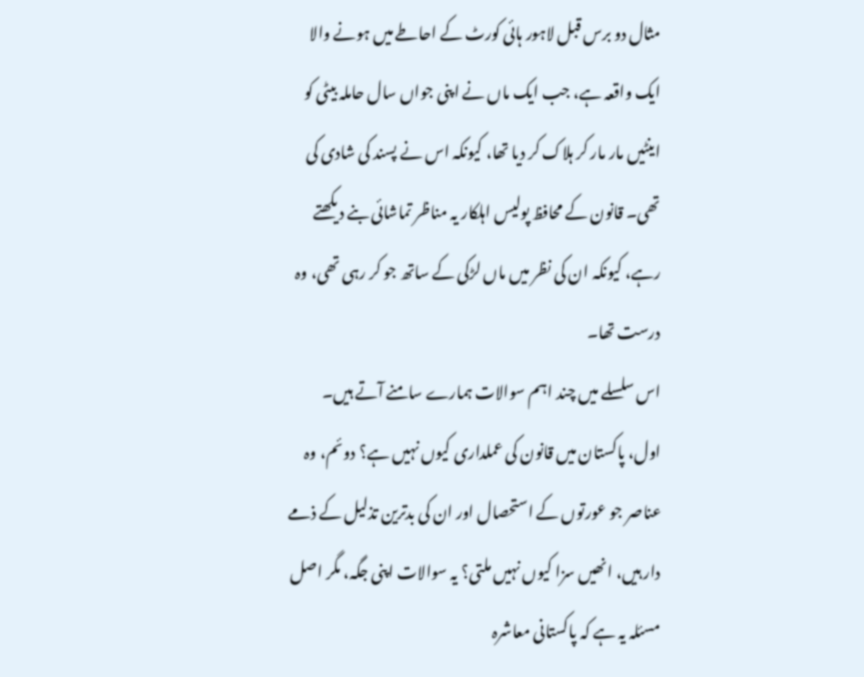مثال دو برس قبل لاہور ہائی کورٹ کے احاطے میں ہونے والا ایک واقعہ ہے، جب ایک ماں نے اپنی جواں سال حاملہ بیٹی کو اینٹیں مار مار کر ہلاک کر دیا تھا، کیونکہ اس نے پسند کی شادی کی تھی۔ قانون کے محافظ پولیس اہلکار یہ مناظر تماشائی بنے دیکھتے رہے، کیونکہ ان کی نظر میں ماں لڑکی کے ساتھ جو کر رہی تھی، وہ درست تھا۔
اس سلسلے میں چند اہم سوالات ہمارے سامنے آتے ہیں۔ اول، پاکستان میں قانون کی عملداری کیوں نہیں ہے؟ دوئم، وہ عناصر جو عورتوں کے استحصال اور ان کی بدترین تذلیل کے ذمے دار ہیں، انھیں سزا کیوں نہیں ملتی؟ یہ سوالات اپنی جگہ، مگر اصل مسئلہ یہ ہے کہ پاکستانی معاشرہ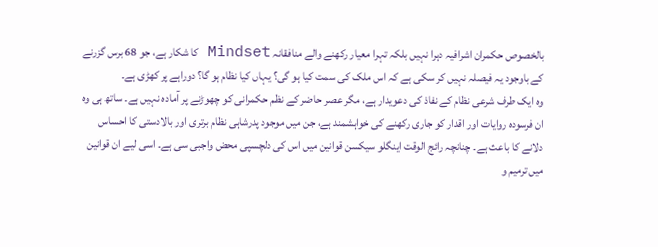بالخصوص حکمران اشرافیہ دہرا نہیں بلکہ تہرا معیار رکھنے والے منافقانہ Mindset کا شکار ہے، جو 68 برس گزرنے کے باوجود یہ فیصلہ نہیں کر سکی ہے کہ اس ملک کی سمت کیا ہو گی؟ یہاں کیا نظام ہو گا؟ دوراہے پر کھڑی ہے۔
وہ ایک طرف شرعی نظام کے نفاذ کی دعویدار ہے، مگر عصر حاضر کے نظم حکمرانی کو چھوڑنے پر آمادہ نہیں ہے۔ ساتھ ہی وہ ان فرسودہ روایات اور اقدار کو جاری رکھنے کی خواہشمند ہے، جن میں موجود پدرشاہی نظام برتری اور بالادستی کا احساس دلانے کا باعث ہے۔ چنانچہ رائج الوقت اینگلو سیکسن قوانین میں اس کی دلچسپی محض واجبی سی ہے۔ اسی لیے ان قوانین میں ترمیم و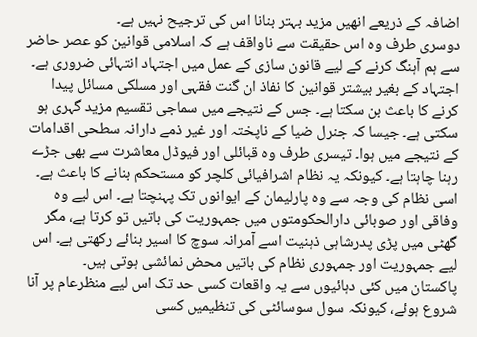اضافہ کے ذریعے انھیں مزید بہتر بنانا اس کی ترجیح نہیں ہے۔
دوسری طرف وہ اس حقیقت سے ناواقف ہے کہ اسلامی قوانین کو عصر حاضر سے ہم آہنگ کرنے کے لیے قانون سازی کے عمل میں اجتہاد انتہائی ضروری ہے۔ اجتہاد کے بغیر بیشتر قوانین کا نفاذ ان گنت فقہی اور مسلکی مسائل پیدا کرنے کا باعث بن سکتا ہے۔ جس کے نتیجے میں سماجی تقسیم مزید گہری ہو سکتی ہے۔ جیسا کہ جنرل ضیا کے ناپختہ اور غیر ذمے دارانہ سطحی اقدامات کے نتیجے میں ہوا۔ تیسری طرف وہ قبائلی اور فیوڈل معاشرت سے بھی جڑے رہنا چاہتا ہے۔ کیونکہ یہ نظام اشرافیائی کلچر کو مستحکم بنانے کا باعث ہے۔ اسی نظام کی وجہ سے وہ پارلیمان کے ایوانوں تک پہنچتا ہے۔ اس لیے وہ وفاقی اور صوبائی دارالحکومتوں میں جمہوریت کی باتیں تو کرتا ہے، مگر گھٹی میں پڑی پدرشاہی ذہنیت اسے آمرانہ سوچ کا اسیر بنائے رکھتی ہے۔ اس لیے جمہوریت اور جمہوری نظام کی باتیں محض نمائشی ہوتی ہیں۔
پاکستان میں کئی دہائیوں سے یہ واقعات کسی حد تک اس لیے منظرعام پر آنا شروع ہوئے، کیونکہ سول سوسائٹی کی تنظیمیں کسی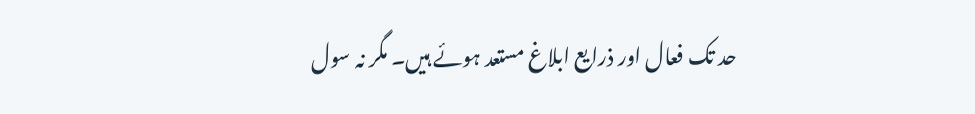حد تک فعال اور ذرایع ابلاغ مستعد ہوئے ہیں۔ مگر نہ سول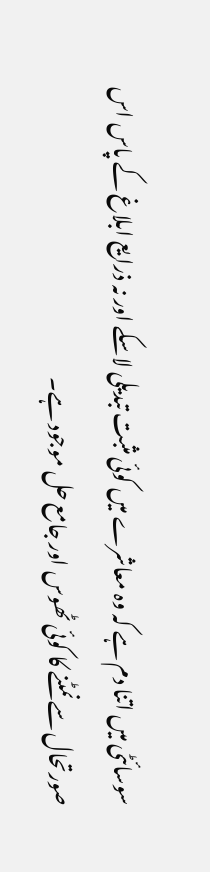سوسائٹی میں اتنا دم ہے کہ وہ معاشرے میں کوئی مثبت تبدیلی لاسکے اور نہ ذرایع ابلاغ کے پاس اس صورتحال سے نمٹنے کا کوئی ٹھوس اور جامع حل موجود ہے۔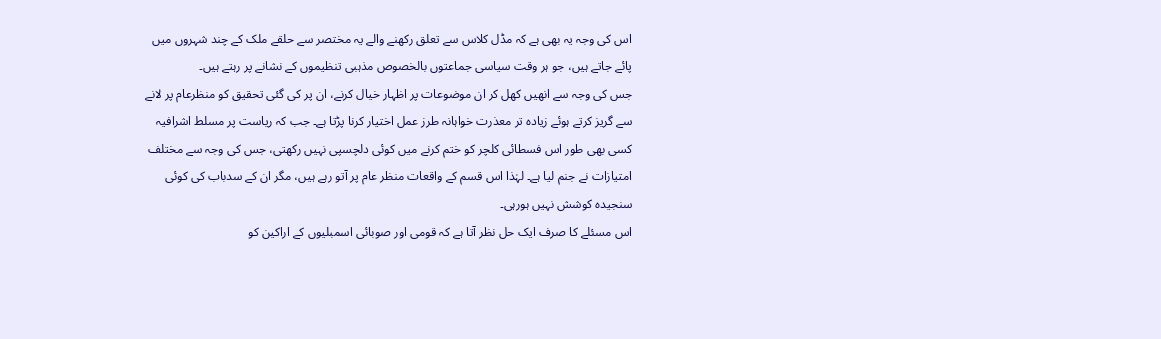اس کی وجہ یہ بھی ہے کہ مڈل کلاس سے تعلق رکھنے والے یہ مختصر سے حلقے ملک کے چند شہروں میں پائے جاتے ہیں، جو ہر وقت سیاسی جماعتوں بالخصوص مذہبی تنظیموں کے نشانے پر رہتے ہیں۔
جس کی وجہ سے انھیں کھل کر ان موضوعات پر اظہار خیال کرنے، ان پر کی گئی تحقیق کو منظرعام پر لانے سے گریز کرتے ہوئے زیادہ تر معذرت خواہانہ طرز عمل اختیار کرنا پڑتا ہے۔ جب کہ ریاست پر مسلط اشرافیہ کسی بھی طور اس فسطائی کلچر کو ختم کرنے میں کوئی دلچسپی نہیں رکھتی، جس کی وجہ سے مختلف امتیازات نے جنم لیا ہے۔ لہٰذا اس قسم کے واقعات منظر عام پر آتو رہے ہیں، مگر ان کے سدباب کی کوئی سنجیدہ کوشش نہیں ہورہی۔
اس مسئلے کا صرف ایک حل نظر آتا ہے کہ قومی اور صوبائی اسمبلیوں کے اراکین کو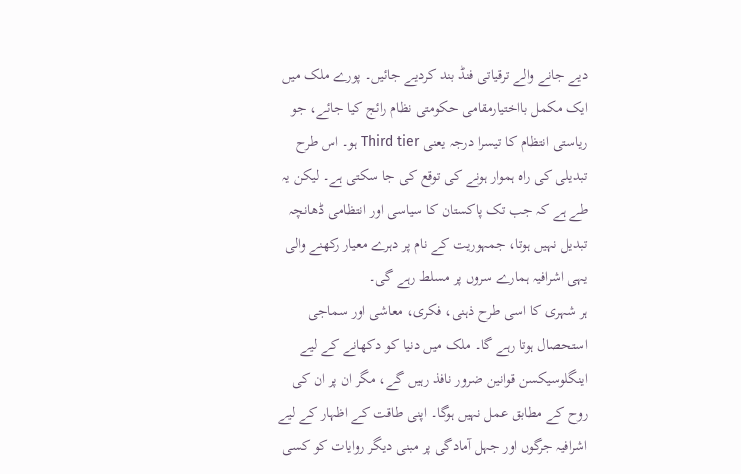دیے جانے والے ترقیاتی فنڈ بند کردیے جائیں۔ پورے ملک میں ایک مکمل بااختیارمقامی حکومتی نظام رائج کیا جائے، جو ریاستی انتظام کا تیسرا درجہ یعنی Third tier ہو۔ اس طرح تبدیلی کی راہ ہموار ہونے کی توقع کی جا سکتی ہے۔ لیکن یہ طے ہے کہ جب تک پاکستان کا سیاسی اور انتظامی ڈھانچہ تبدیل نہیں ہوتا، جمہوریت کے نام پر دہرے معیار رکھنے والی یہی اشرافیہ ہمارے سروں پر مسلط رہے گی۔
ہر شہری کا اسی طرح ذہنی، فکری، معاشی اور سماجی استحصال ہوتا رہے گا۔ ملک میں دنیا کو دکھانے کے لیے اینگلوسیکسن قوانین ضرور نافذ رہیں گے، مگر ان پر ان کی روح کے مطابق عمل نہیں ہوگا۔ اپنی طاقت کے اظہار کے لیے اشرافیہ جرگوں اور جہل آمادگی پر مبنی دیگر روایات کو کسی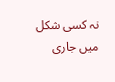نہ کسی شکل میں جاری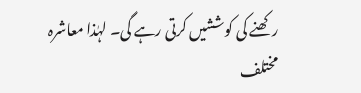رکھنے کی کوششیں کرتی رہے گی۔ لہٰذا معاشرہ مختلف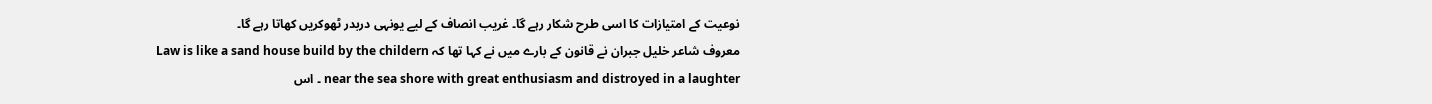نوعیت کے امتیازات کا اسی طرح شکار رہے گا۔ غریب انصاف کے لیے یونہی دربدر ٹھوکریں کھاتا رہے گا۔
معروف شاعر خلیل جبران نے قانون کے بارے میں نے کہا تھا کہ Law is like a sand house build by the childern near the sea shore with great enthusiasm and distroyed in a laughter ۔ اس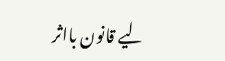لیے قانون بااثر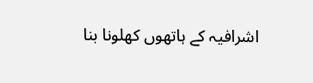اشرافیہ کے ہاتھوں کھلونا بنا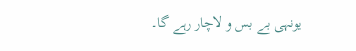یونہی بے بس و لاچار رہے گا۔